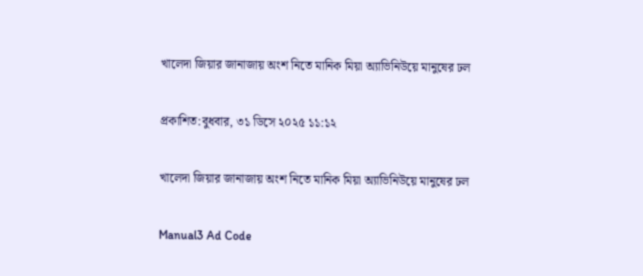খালেদা জিয়ার জানাজায় অংশ নিতে মানিক মিয়া অ্যাভিনিউয়ে মানুষের ঢল

প্রকাশিত:বুধবার, ৩১ ডিসে ২০২৫ ১১:১২

খালেদা জিয়ার জানাজায় অংশ নিতে মানিক মিয়া অ্যাভিনিউয়ে মানুষের ঢল

Manual3 Ad Code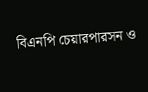বিএনপি চেয়ারপারসন ও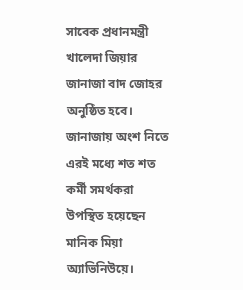সাবেক প্রধানমন্ত্রী খালেদা জিয়ার জানাজা বাদ জোহর অনুষ্ঠিত হবে। জানাজায় অংশ নিতে এরই মধ্যে শত শত কর্মী সমর্থকরা উপস্থিত হয়েছেন মানিক মিয়া অ্যাভিনিউয়ে।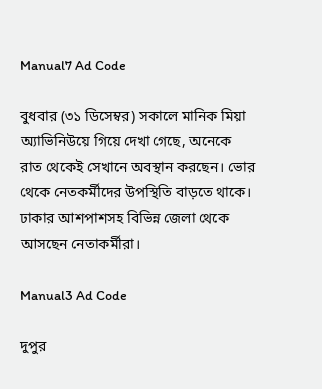Manual7 Ad Code

বুধবার (৩১ ডিসেম্বর) সকালে মানিক মিয়া অ্যাভিনিউয়ে গিয়ে দেখা গেছে, অনেকে রাত থেকেই সেখানে অবস্থান করছেন। ভোর থেকে নেতকর্মীদের উপস্থিতি বাড়তে থাকে। ঢাকার আশপাশসহ বিভিন্ন জেলা থেকে আসছেন নেতাকর্মীরা।

Manual3 Ad Code

দুপুর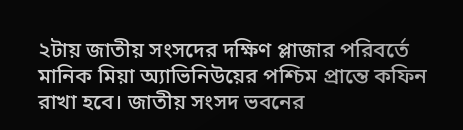২টায় জাতীয় সংসদের দক্ষিণ প্লাজার পরিবর্তে মানিক মিয়া অ্যাভিনিউয়ের পশ্চিম প্রান্তে কফিন রাখা হবে। জাতীয় সংসদ ভবনের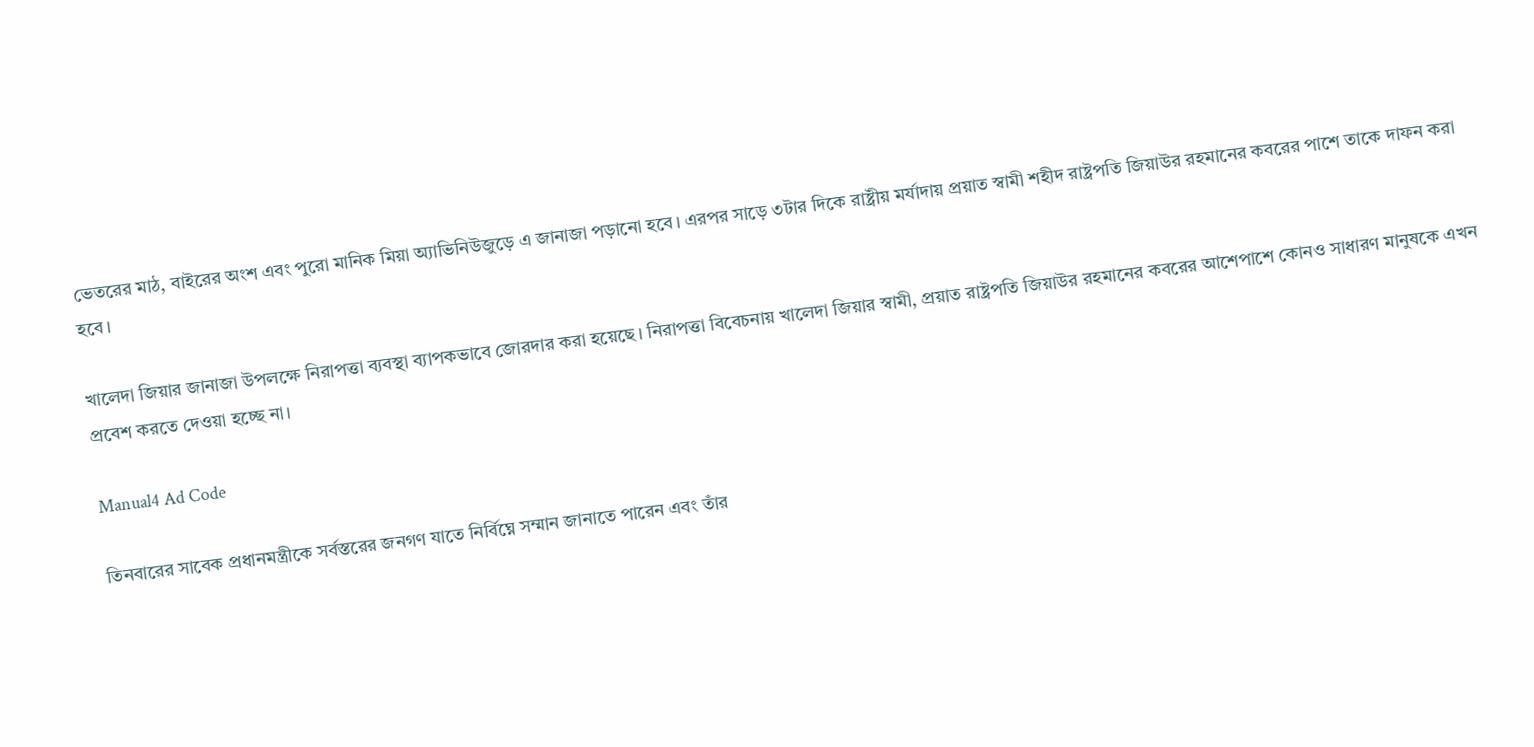ভেতরের মাঠ, বাইরের অংশ এবং পুরো মানিক মিয়া অ্যাভিনিউজুড়ে এ জানাজা পড়ানো হবে। এরপর সাড়ে ৩টার দিকে রাষ্ট্রীয় মর্যাদায় প্রয়াত স্বামী শহীদ রাষ্ট্রপতি জিয়াউর রহমানের কবরের পাশে তাকে দাফন করা হবে।

খালেদা জিয়ার জানাজা উপলক্ষে নিরাপত্তা ব্যবস্থা ব্যাপকভাবে জোরদার করা হয়েছে। নিরাপত্তা বিবেচনায় খালেদা জিয়ার স্বামী, প্রয়াত রাষ্ট্রপতি জিয়াউর রহমানের কবরের আশেপাশে কোনও সাধারণ মানুষকে এখন প্রবেশ করতে দেওয়া হচ্ছে না।

Manual4 Ad Code

তিনবারের সাবেক প্রধানমন্ত্রীকে সর্বস্তরের জনগণ যাতে নির্বিঘ্নে সম্মান জানাতে পারেন এবং তাঁর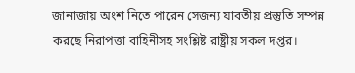জানাজায় অংশ নিতে পারেন সেজন্য যাবতীয় প্রস্তুতি সম্পন্ন করছে নিরাপত্তা বাহিনীসহ সংশ্লিষ্ট রাষ্ট্রীয় সকল দপ্তর।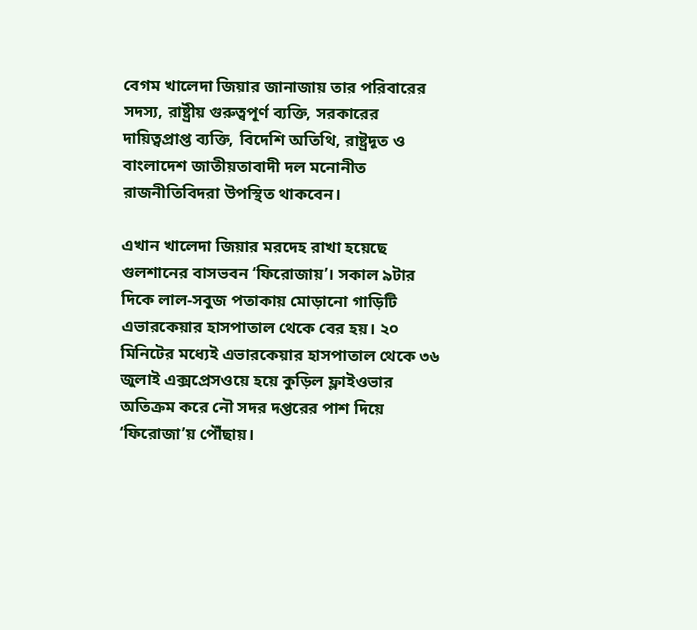বেগম খালেদা জিয়ার জানাজায় তার পরিবারের সদস্য, রাষ্ট্রীয় গুরুত্বপূর্ণ ব্যক্তি, সরকারের দায়িত্বপ্রাপ্ত ব্যক্তি, বিদেশি অতিথি, রাষ্ট্রদূত ও বাংলাদেশ জাতীয়তাবাদী দল মনোনীত রাজনীতিবিদরা উপস্থিত থাকবেন।

এখান খালেদা জিয়ার মরদেহ রাখা হয়েছে গুলশানের বাসভবন ‘ফিরোজায়’। সকাল ৯টার দিকে লাল-সবুজ পতাকায় মোড়ানো গাড়িটি এভারকেয়ার হাসপাতাল থেকে বের হয়। ২০ মিনিটের মধ্যেই এভারকেয়ার হাসপাতাল থেকে ৩৬ জুলাই এক্সপ্রেসওয়ে হয়ে কুড়িল ফ্লাইওভার অতিক্রম করে নৌ সদর দপ্তরের পাশ দিয়ে ‘ফিরোজা’য় পৌঁছায়।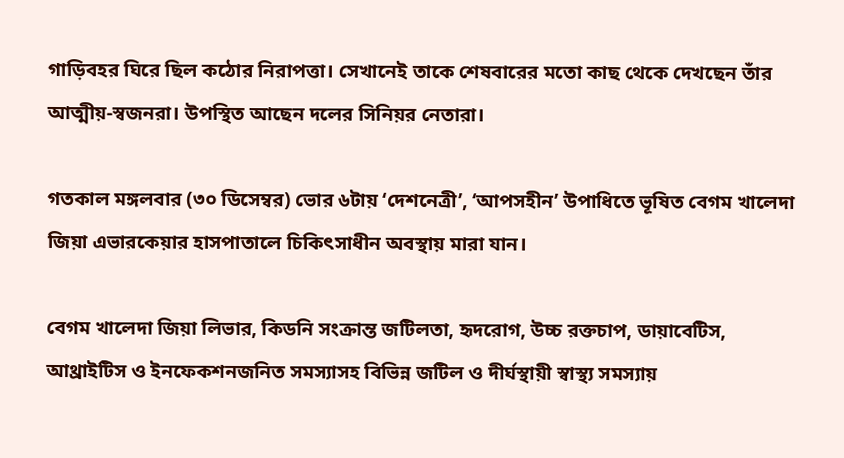গাড়িবহর ঘিরে ছিল কঠোর নিরাপত্তা। সেখানেই তাকে শেষবারের মতো কাছ থেকে দেখছেন তাঁর আত্মীয়-স্বজনরা। উপস্থিত আছেন দলের সিনিয়র নেতারা।

গতকাল মঙ্গলবার (৩০ ডিসেম্বর) ভোর ৬টায় ‘দেশনেত্রী’, ‘আপসহীন’ উপাধিতে ভূষিত বেগম খালেদা জিয়া এভারকেয়ার হাসপাতালে চিকিৎসাধীন অবস্থায় মারা যান।

বেগম খালেদা জিয়া লিভার, কিডনি সংক্রান্ত জটিলতা, হৃদরোগ, উচ্চ রক্তচাপ, ডায়াবেটিস, আথ্রাইটিস ও ইনফেকশনজনিত সমস্যাসহ বিভিন্ন জটিল ও দীর্ঘস্থায়ী স্বাস্থ্য সমস্যায়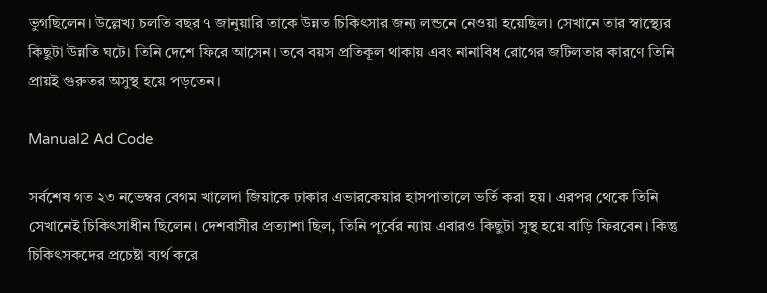ভুগছিলেন। উল্লেখ্য চলতি বছর ৭ জানুয়ারি তাকে উন্নত চিকিৎসার জন্য লন্ডনে নেওয়া হয়েছিল। সেখানে তার স্বাস্থ্যের কিছুটা উন্নতি ঘটে। তিনি দেশে ফিরে আসেন। তবে বয়স প্রতিকূল থাকায় এবং নানাবিধ রোগের জটিলতার কারণে তিনি প্রায়ই গুরুতর অসুস্থ হয়ে পড়তেন।

Manual2 Ad Code

সর্বশেষ গত ২৩ নভেম্বর বেগম খালেদা জিয়াকে ঢাকার এভারকেয়ার হাসপাতালে ভর্তি করা হয়। এরপর থেকে তিনি সেখানেই চিকিৎসাধীন ছিলেন। দেশবাসীর প্রত্যাশা ছিল, তিনি পূর্বের ন্যায় এবারও কিছুটা সুস্থ হয়ে বাড়ি ফিরবেন। কিন্তু চিকিৎসকদের প্রচেষ্টা ব্যর্থ করে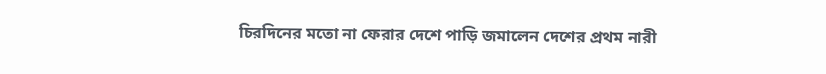চিরদিনের মতো না ফেরার দেশে পাড়ি জমালেন দেশের প্রথম নারী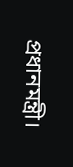প্রধানমন্ত্রী।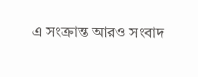এ সংক্রান্ত আরও সংবাদ